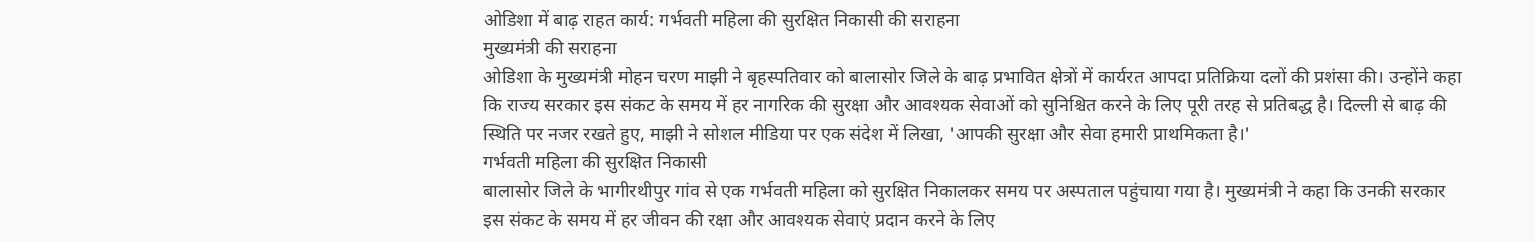ओडिशा में बाढ़ राहत कार्य: गर्भवती महिला की सुरक्षित निकासी की सराहना
मुख्यमंत्री की सराहना
ओडिशा के मुख्यमंत्री मोहन चरण माझी ने बृहस्पतिवार को बालासोर जिले के बाढ़ प्रभावित क्षेत्रों में कार्यरत आपदा प्रतिक्रिया दलों की प्रशंसा की। उन्होंने कहा कि राज्य सरकार इस संकट के समय में हर नागरिक की सुरक्षा और आवश्यक सेवाओं को सुनिश्चित करने के लिए पूरी तरह से प्रतिबद्ध है। दिल्ली से बाढ़ की स्थिति पर नजर रखते हुए, माझी ने सोशल मीडिया पर एक संदेश में लिखा, 'आपकी सुरक्षा और सेवा हमारी प्राथमिकता है।'
गर्भवती महिला की सुरक्षित निकासी
बालासोर जिले के भागीरथीपुर गांव से एक गर्भवती महिला को सुरक्षित निकालकर समय पर अस्पताल पहुंचाया गया है। मुख्यमंत्री ने कहा कि उनकी सरकार इस संकट के समय में हर जीवन की रक्षा और आवश्यक सेवाएं प्रदान करने के लिए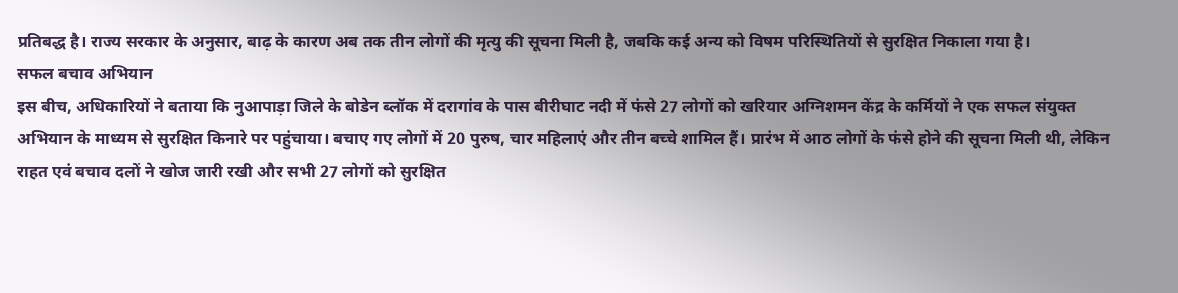प्रतिबद्ध है। राज्य सरकार के अनुसार, बाढ़ के कारण अब तक तीन लोगों की मृत्यु की सूचना मिली है, जबकि कई अन्य को विषम परिस्थितियों से सुरक्षित निकाला गया है।
सफल बचाव अभियान
इस बीच, अधिकारियों ने बताया कि नुआपाड़ा जिले के बोडेन ब्लॉक में दरागांव के पास बीरीघाट नदी में फंसे 27 लोगों को खरियार अग्निशमन केंद्र के कर्मियों ने एक सफल संयुक्त अभियान के माध्यम से सुरक्षित किनारे पर पहुंचाया। बचाए गए लोगों में 20 पुरुष, चार महिलाएं और तीन बच्चे शामिल हैं। प्रारंभ में आठ लोगों के फंसे होने की सूचना मिली थी, लेकिन राहत एवं बचाव दलों ने खोज जारी रखी और सभी 27 लोगों को सुरक्षित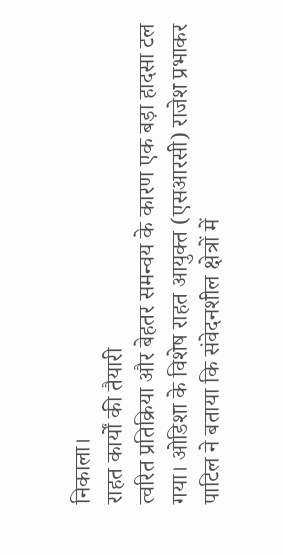निकाला।
राहत कार्यों की तैयारी
त्वरित प्रतिक्रिया और बेहतर समन्वय के कारण एक बड़ा हादसा टल गया। ओडिशा के विशेष राहत आयुक्त (एसआरसी) राजेश प्रभाकर पाटिल ने बताया कि संवेदनशील क्षेत्रों में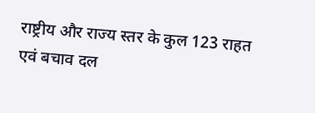राष्ट्रीय और राज्य स्तर के कुल 123 राहत एवं बचाव दल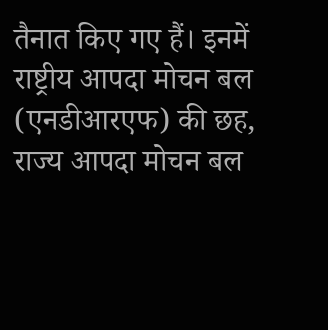तैनात किए गए हैं। इनमें राष्ट्रीय आपदा मोचन बल (एनडीआरएफ) की छह, राज्य आपदा मोचन बल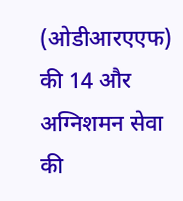(ओडीआरएएफ) की 14 और अग्निशमन सेवा की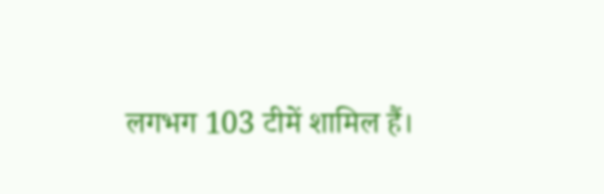लगभग 103 टीमें शामिल हैं।